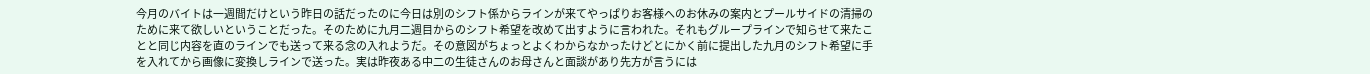今月のバイトは一週間だけという昨日の話だったのに今日は別のシフト係からラインが来てやっぱりお客様へのお休みの案内とプールサイドの清掃のために来て欲しいということだった。そのために九月二週目からのシフト希望を改めて出すように言われた。それもグループラインで知らせて来たことと同じ内容を直のラインでも送って来る念の入れようだ。その意図がちょっとよくわからなかったけどとにかく前に提出した九月のシフト希望に手を入れてから画像に変換しラインで送った。実は昨夜ある中二の生徒さんのお母さんと面談があり先方が言うには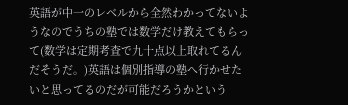英語が中一のレベルから全然わかってないようなのでうちの塾では数学だけ教えてもらって(数学は定期考査で九十点以上取れてるんだそうだ。)英語は個別指導の塾へ行かせたいと思ってるのだが可能だろうかという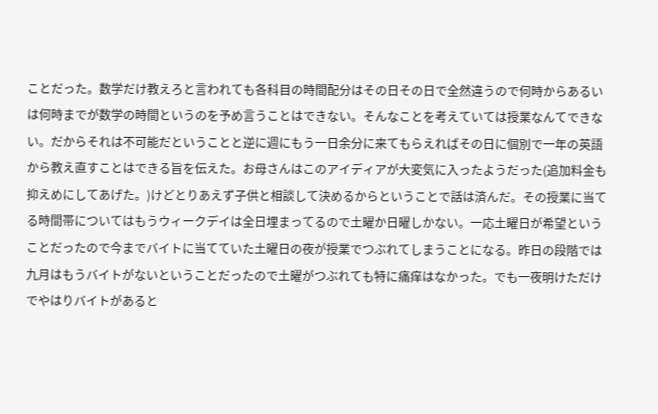ことだった。数学だけ教えろと言われても各科目の時間配分はその日その日で全然違うので何時からあるいは何時までが数学の時間というのを予め言うことはできない。そんなことを考えていては授業なんてできない。だからそれは不可能だということと逆に週にもう一日余分に来てもらえればその日に個別で一年の英語から教え直すことはできる旨を伝えた。お母さんはこのアイディアが大変気に入ったようだった(追加料金も抑えめにしてあげた。)けどとりあえず子供と相談して決めるからということで話は済んだ。その授業に当てる時間帯についてはもうウィークデイは全日埋まってるので土曜か日曜しかない。一応土曜日が希望ということだったので今までバイトに当てていた土曜日の夜が授業でつぶれてしまうことになる。昨日の段階では九月はもうバイトがないということだったので土曜がつぶれても特に痛痒はなかった。でも一夜明けただけでやはりバイトがあると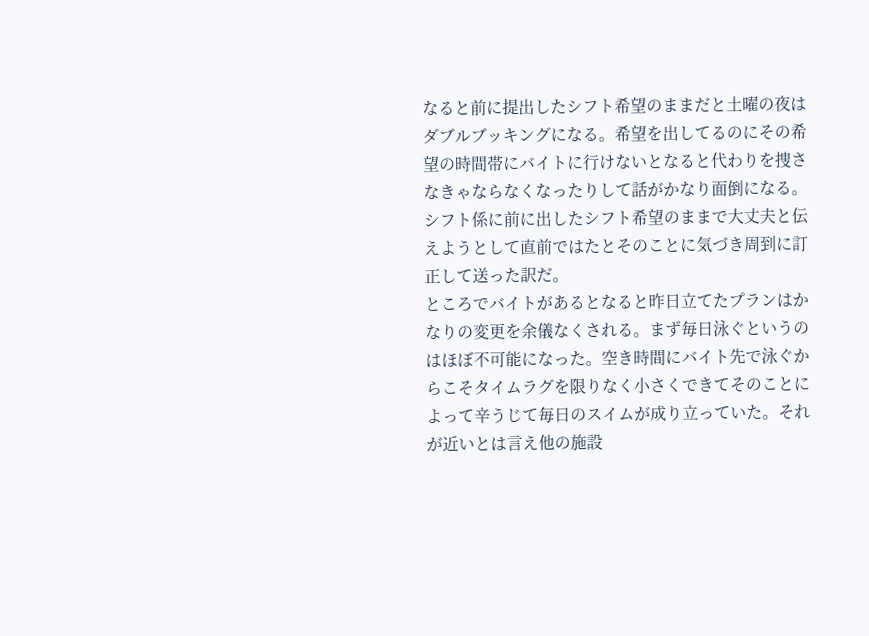なると前に提出したシフト希望のままだと土曜の夜はダブルブッキングになる。希望を出してるのにその希望の時間帯にバイトに行けないとなると代わりを捜さなきゃならなくなったりして話がかなり面倒になる。シフト係に前に出したシフト希望のままで大丈夫と伝えようとして直前ではたとそのことに気づき周到に訂正して送った訳だ。
ところでバイトがあるとなると昨日立てたプランはかなりの変更を余儀なくされる。まず毎日泳ぐというのはほぼ不可能になった。空き時間にバイト先で泳ぐからこそタイムラグを限りなく小さくできてそのことによって辛うじて毎日のスイムが成り立っていた。それが近いとは言え他の施設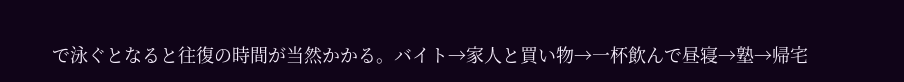で泳ぐとなると往復の時間が当然かかる。バイト→家人と買い物→一杯飲んで昼寝→塾→帰宅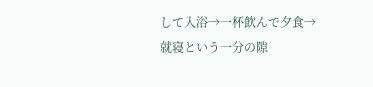して入浴→一杯飲んで夕食→就寝という一分の隙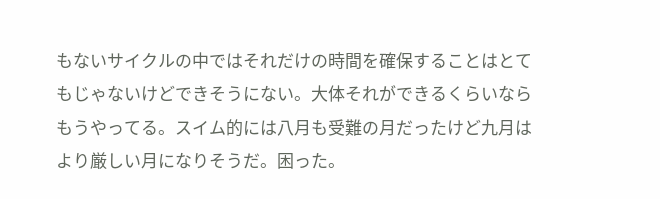もないサイクルの中ではそれだけの時間を確保することはとてもじゃないけどできそうにない。大体それができるくらいならもうやってる。スイム的には八月も受難の月だったけど九月はより厳しい月になりそうだ。困った。